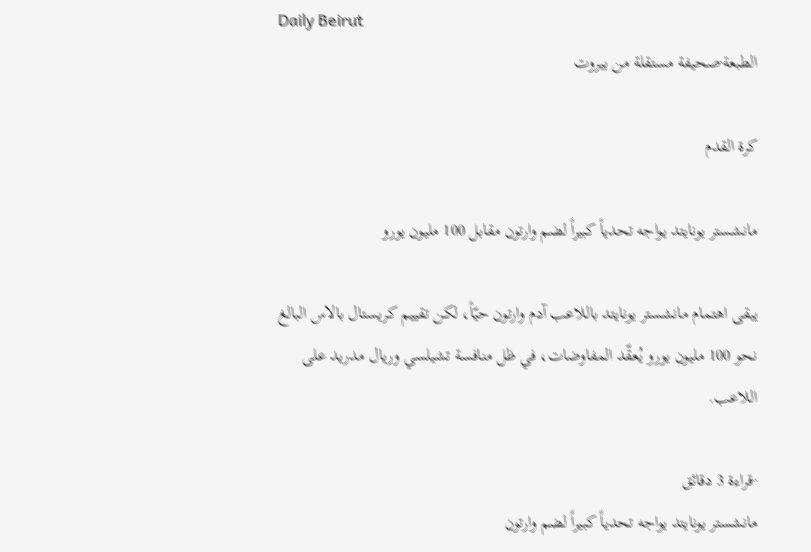Daily Beirut
الطبعة·صحيفة مستقلة من بيروت

كرة القدم

مانشستر يونايتد يواجه تحدياً كبيراً لضم وارتون مقابل 100 مليون يورو

يبقى اهتمام مانشستر يونايتد باللاعب آدم وارتون حيّاً، لكن تقييم كريستال بالاس البالغ نحو 100 مليون يورو يُعقّد المفاوضات، في ظل منافسة تشيلسي وريال مدريد على اللاعب.

··قراءة 3 دقائق
مانشستر يونايتد يواجه تحدياً كبيراً لضم وارتون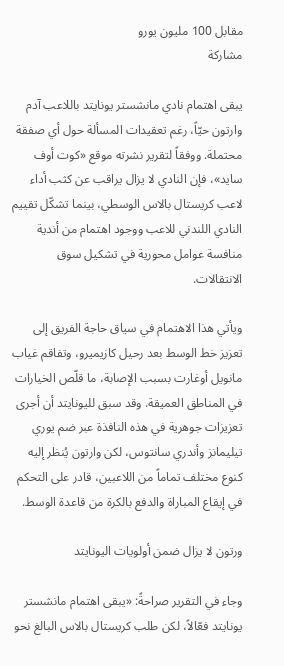مقابل 100 مليون يورو
مشاركة

يبقى اهتمام نادي مانشستر يونايتد باللاعب آدم وارتون حيّاً، رغم تعقيدات المسألة حول أي صفقة محتملة. ووفقاً لتقرير نشرته موقع «كوت أوف سايد»، فإن النادي لا يزال يراقب عن كثب أداء لاعب كريستال بالاس الوسطي، بينما تشكّل تقييم النادي اللندني للاعب ووجود اهتمام من أندية منافسة عوامل محورية في تشكيل سوق الانتقالات.

ويأتي هذا الاهتمام في سياق حاجة الفريق إلى تعزيز خط الوسط بعد رحيل كازيميرو، وتفاقم غياب مانويل أوغارت بسبب الإصابة، ما قلّص الخيارات في المناطق العميقة. وقد سبق لليونايتد أن أجرى تعزيزات جوهرية في هذه النافذة عبر ضم يوري تيليمانز وأندري سانتوس، لكن وارتون يُنظر إليه كنوع مختلف تماماً من اللاعبين، قادر على التحكم في إيقاع المباراة والدفع بالكرة من قاعدة الوسط.

ورتون لا يزال ضمن أولويات اليونايتد

وجاء في التقرير صراحةً: «يبقى اهتمام مانشستر يونايتد فعّالاً، لكن طلب كريستال بالاس البالغ نحو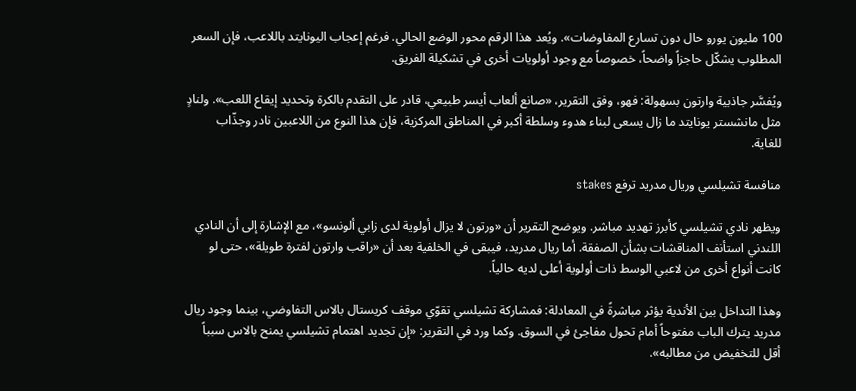100 مليون يورو حال دون تسارع المفاوضات». ويُعد هذا الرقم محور الوضع الحالي. فرغم إعجاب اليونايتد باللاعب، فإن السعر المطلوب يشكّل حاجزاً واضحاً، خصوصاً مع وجود أولويات أخرى في تشكيلة الفريق.

ويُفسَّر جاذبية وارتون بسهولة: فهو، وفق التقرير، «صانع ألعاب أيسر طبيعي، قادر على التقدم بالكرة وتحديد إيقاع اللعب». ولنادٍ مثل مانشستر يونايتد ما زال يسعى لبناء هدوء وسلطة أكبر في المناطق المركزية، فإن هذا النوع من اللاعبين نادر وجذّاب للغاية.

منافسة تشيلسي وريال مدريد ترفع stakes

ويظهر نادي تشيلسي كأبرز تهديد مباشر. ويوضح التقرير أن «ورتون لا يزال أولوية لدى زابي ألونسو»، مع الإشارة إلى أن النادي اللندني استأنف المناقشات بشأن الصفقة. أما ريال مدريد، فيبقى في الخلفية بعد أن «راقب وارتون لفترة طويلة»، حتى لو كانت أنواع أخرى من لاعبي الوسط ذات أولوية أعلى لديه حالياً.

وهذا التداخل بين الأندية يؤثر مباشرةً في المعادلة: فمشاركة تشيلسي تقوّي موقف كريستال بالاس التفاوضي، بينما وجود ريال مدريد يترك الباب مفتوحاً أمام تحول مفاجئ في السوق. وكما ورد في التقرير: «إن تجديد اهتمام تشيلسي يمنح بالاس سبباً أقل للتخفيض من مطالبه».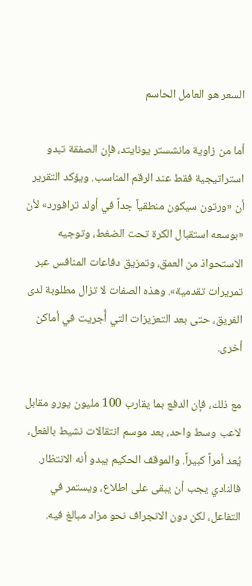السعر هو العامل الحاسم

أما من زاوية مانشستر يونايتد، فإن الصفقة تبدو استراتيجية فقط عند الرقم المناسب. ويؤكد التقرير أن «ورتون سيكون منطقياً جداً في أولد ترافورد» لأن «بوسعه استقبال الكرة تحت الضغط، وتوجيه الاستحواذ من العمق، وتمزيق دفاعات المنافس عبر تمريرات تقدمية». وهذه الصفات لا تزال مطلوبة لدى الفريق، حتى بعد التعزيزات التي أُجريت في أماكن أخرى.

مع ذلك، فإن الدفع بما يقارب 100 مليون يورو مقابل لاعب وسط واحد، بعد موسم انتقالات نشيط بالفعل، يُعد أمراً كبيراً. والموقف الحكيم يبدو أنه الانتظار. فالنادي يجب أن يبقى على اطلاع، ويستمر في التفاعل، لكن دون الانجراف نحو مزاد مبالغ فيه.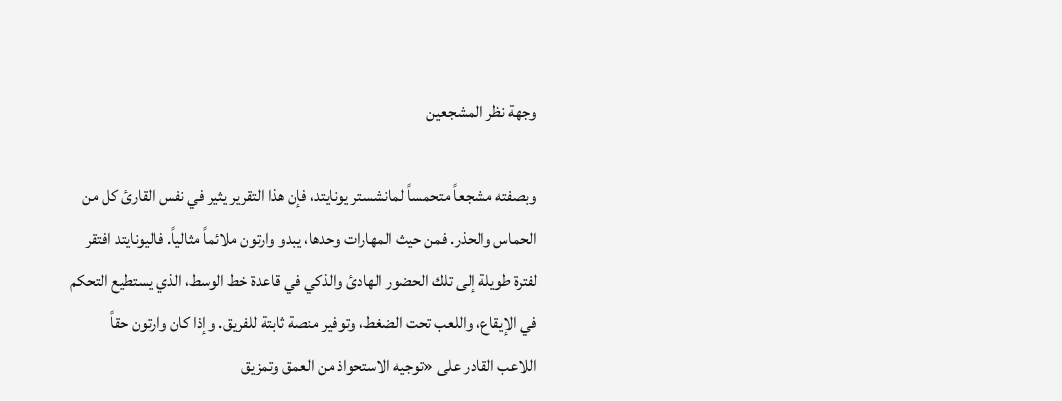وجهة نظر المشجعين

وبصفته مشجعاً متحمساً لمانشستر يونايتد، فإن هذا التقرير يثير في نفس القارئ كل من الحماس والحذر. فمن حيث المهارات وحدها، يبدو وارتون ملائماً مثالياً. فاليونايتد افتقر لفترة طويلة إلى تلك الحضور الهادئ والذكي في قاعدة خط الوسط، الذي يستطيع التحكم في الإيقاع، واللعب تحت الضغط، وتوفير منصة ثابتة للفريق. وإذا كان وارتون حقاً اللاعب القادر على «توجيه الاستحواذ من العمق وتمزيق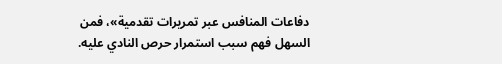دفاعات المنافس عبر تمريرات تقدمية»، فمن السهل فهم سبب استمرار حرص النادي عليه.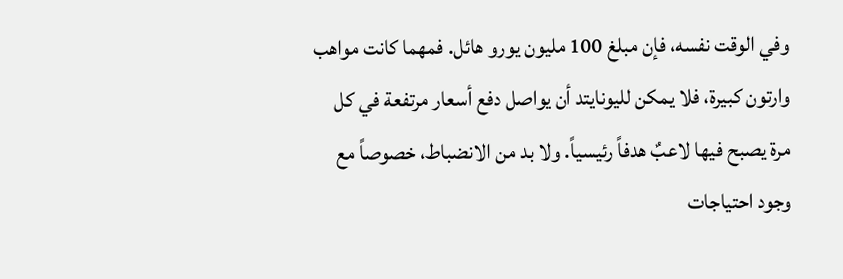وفي الوقت نفسه، فإن مبلغ 100 مليون يورو هائل. فمهما كانت مواهب وارتون كبيرة، فلا يمكن لليونايتد أن يواصل دفع أسعار مرتفعة في كل مرة يصبح فيها لاعبٌ هدفاً رئيسياً. ولا بد من الانضباط، خصوصاً مع وجود احتياجات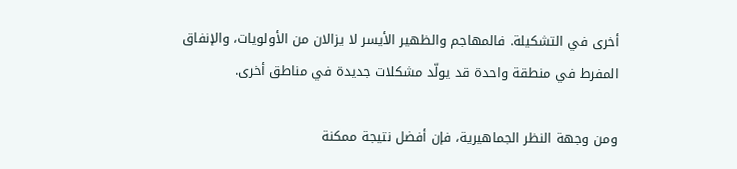أخرى في التشكيلة. فالمهاجم والظهير الأيسر لا يزالان من الأولويات، والإنفاق المفرط في منطقة واحدة قد يولّد مشكلات جديدة في مناطق أخرى.

ومن وجهة النظر الجماهيرية، فإن أفضل نتيجة ممكنة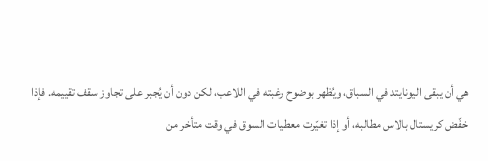هي أن يبقى اليونايتد في السباق، ويُظهر بوضوح رغبته في اللاعب، لكن دون أن يُجبر على تجاوز سقف تقييمه. فإذا خفّض كريستال بالاس مطالبه، أو إذا تغيّرت معطيات السوق في وقت متأخر من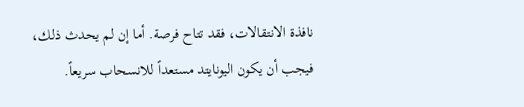نافذة الانتقالات، فقد تتاح فرصة. أما إن لم يحدث ذلك، فيجب أن يكون اليونايتد مستعداً للانسحاب سريعاً.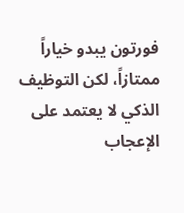فورتون يبدو خياراً ممتازاً، لكن التوظيف الذكي لا يعتمد على الإعجاب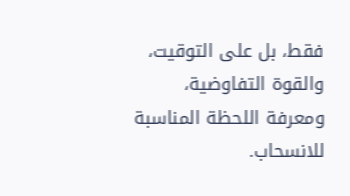فقط، بل على التوقيت، والقوة التفاوضية، ومعرفة اللحظة المناسبة للانسحاب.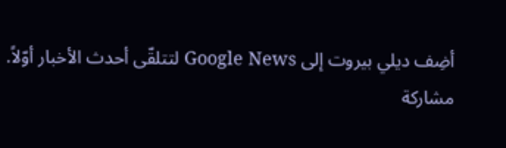أضِف ديلي بيروت إلى Google News لتتلقّى أحدث الأخبار أوّلاً.
مشاركة